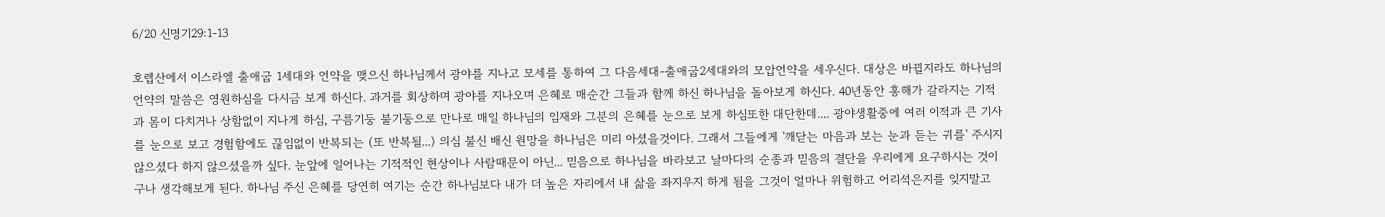6/20 신명기29:1-13

호렙산에서 이스라엘 출애굽 1세대와 언약을 맺으신 하나님께서 광야를 지나고 모세를 통하여 그 다음세대-출애굽2세대와의 모압언약을 세우신다. 대상은 바뀔지라도 하나님의 언약의 말씀은 영원하심을 다시금 보게 하신다. 과거를 회상하며 광야를 지나오며 은혜로 매순간 그들과 함께 하신 하나님을 돌아보게 하신다. 40년동안 홍해가 갈라지는 기적과 몸이 다치거나 상함없이 지나게 하심, 구름기둥 불기둥으로 만나로 매일 하나님의 임재와 그분의 은혜를 눈으로 보게 하심또한 대단한데.... 광야생활중에 여러 이적과 큰 기사를 눈으로 보고 경험함에도 끊임없이 반복되는 (또 반복될...) 의심 불신 배신 원망을 하나님은 미리 아셨을것이다. 그래서 그들에게 '깨닫는 마음과 보는 눈과 듣는 귀를' 주시지 않으셨다 하지 않으셨을까 싶다. 눈앞에 일어나는 기적적인 현상이나 사람때문이 아닌... 믿음으로 하나님을 바라보고 날마다의 순종과 믿음의 결단을 우리에게 요구하시는 것이구나 생각해보게 된다. 하나님 주신 은혜를 당연히 여기는 순간 하나님보다 내가 더 높은 자리에서 내 삶을 좌지우지 하게 됨을 그것이 얼마나 위험하고 어리석은지를 잊지말고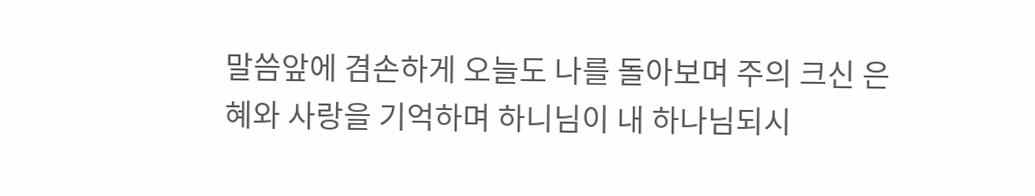말씀앞에 겸손하게 오늘도 나를 돌아보며 주의 크신 은혜와 사랑을 기억하며 하니님이 내 하나님되시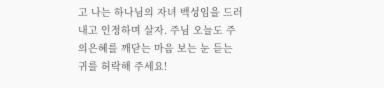고 나는 하나님의 자녀 백성임을 드러내고 인정하며 살자. 주님 오늘도 주의은혜를 깨닫는 마음 보는 눈 듣는 귀를 허락해 주세요!